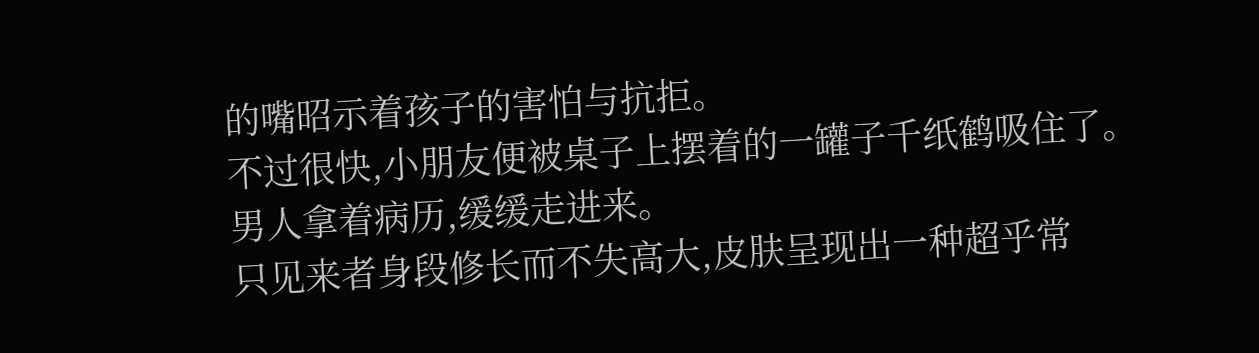的嘴昭示着孩子的害怕与抗拒。
不过很快,小朋友便被桌子上摆着的一罐子千纸鹤吸住了。
男人拿着病历,缓缓走进来。
只见来者身段修长而不失高大,皮肤呈现出一种超乎常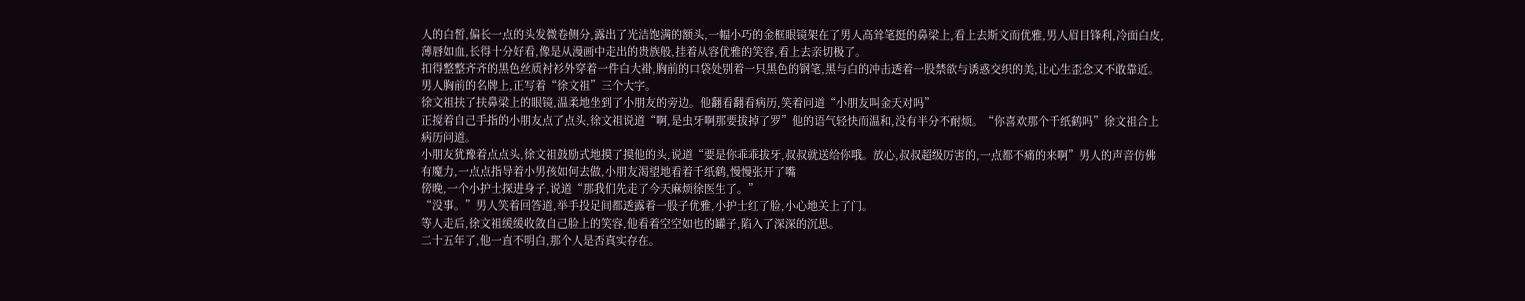人的白皙,偏长一点的头发微卷侧分,露出了光洁饱满的额头,一幅小巧的金框眼镜架在了男人高耸笔挺的鼻梁上,看上去斯文而优雅,男人眉目锋利,冷面白皮,薄唇如血,长得十分好看,像是从漫画中走出的贵族般,挂着从容优雅的笑容,看上去亲切极了。
扣得整整齐齐的黑色丝质衬衫外穿着一件白大褂,胸前的口袋处别着一只黑色的钢笔,黑与白的冲击透着一股禁欲与诱惑交织的美,让心生歪念又不敢靠近。
男人胸前的名牌上,正写着“徐文祖”三个大字。
徐文祖扶了扶鼻梁上的眼镜,温柔地坐到了小朋友的旁边。他翻看翻看病历,笑着问道“小朋友叫金天对吗”
正搅着自己手指的小朋友点了点头,徐文祖说道“啊,是虫牙啊那要拔掉了罗”他的语气轻快而温和,没有半分不耐烦。“你喜欢那个千纸鹤吗”徐文祖合上病历问道。
小朋友犹豫着点点头,徐文祖鼓励式地摸了摸他的头,说道“要是你乖乖拔牙,叔叔就送给你哦。放心,叔叔超级厉害的,一点都不痛的来啊”男人的声音仿佛有魔力,一点点指导着小男孩如何去做,小朋友渴望地看着千纸鹤,慢慢张开了嘴
傍晚,一个小护士探进身子,说道“那我们先走了今天麻烦徐医生了。”
“没事。”男人笑着回答道,举手投足间都透露着一股子优雅,小护士红了脸,小心地关上了门。
等人走后,徐文祖缓缓收敛自己脸上的笑容,他看着空空如也的罐子,陷入了深深的沉思。
二十五年了,他一直不明白,那个人是否真实存在。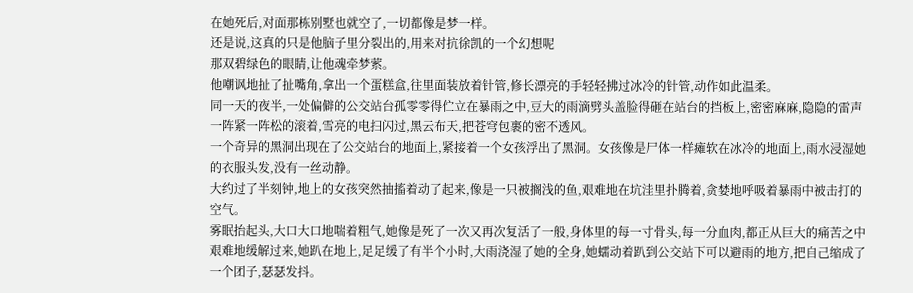在她死后,对面那栋别墅也就空了,一切都像是梦一样。
还是说,这真的只是他脑子里分裂出的,用来对抗徐凯的一个幻想呢
那双碧绿色的眼睛,让他魂牵梦萦。
他嘲讽地扯了扯嘴角,拿出一个蛋糕盒,往里面装放着针管,修长漂亮的手轻轻拂过冰冷的针管,动作如此温柔。
同一天的夜半,一处偏僻的公交站台孤零零得伫立在暴雨之中,豆大的雨滴劈头盖脸得砸在站台的挡板上,密密麻麻,隐隐的雷声一阵紧一阵松的滚着,雪亮的电扫闪过,黑云布天,把苍穹包裹的密不透风。
一个奇异的黑洞出现在了公交站台的地面上,紧接着一个女孩浮出了黑洞。女孩像是尸体一样瘫软在冰冷的地面上,雨水浸湿她的衣服头发,没有一丝动静。
大约过了半刻钟,地上的女孩突然抽搐着动了起来,像是一只被搁浅的鱼,艰难地在坑洼里扑腾着,贪婪地呼吸着暴雨中被击打的空气。
雾眠抬起头,大口大口地喘着粗气,她像是死了一次又再次复活了一般,身体里的每一寸骨头,每一分血肉,都正从巨大的痛苦之中艰难地缓解过来,她趴在地上,足足缓了有半个小时,大雨浇湿了她的全身,她蠕动着趴到公交站下可以避雨的地方,把自己缩成了一个团子,瑟瑟发抖。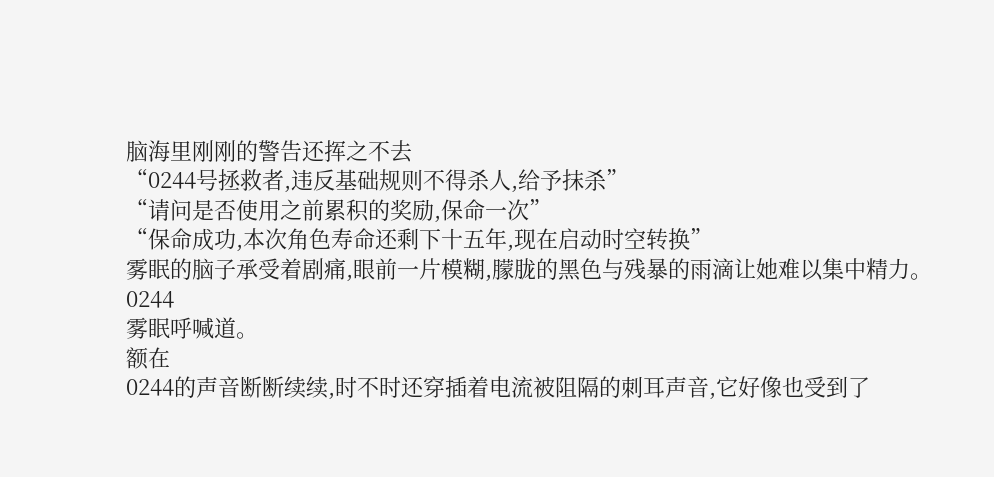脑海里刚刚的警告还挥之不去
“0244号拯救者,违反基础规则不得杀人,给予抹杀”
“请问是否使用之前累积的奖励,保命一次”
“保命成功,本次角色寿命还剩下十五年,现在启动时空转换”
雾眠的脑子承受着剧痛,眼前一片模糊,朦胧的黑色与残暴的雨滴让她难以集中精力。
0244
雾眠呼喊道。
额在
0244的声音断断续续,时不时还穿插着电流被阻隔的刺耳声音,它好像也受到了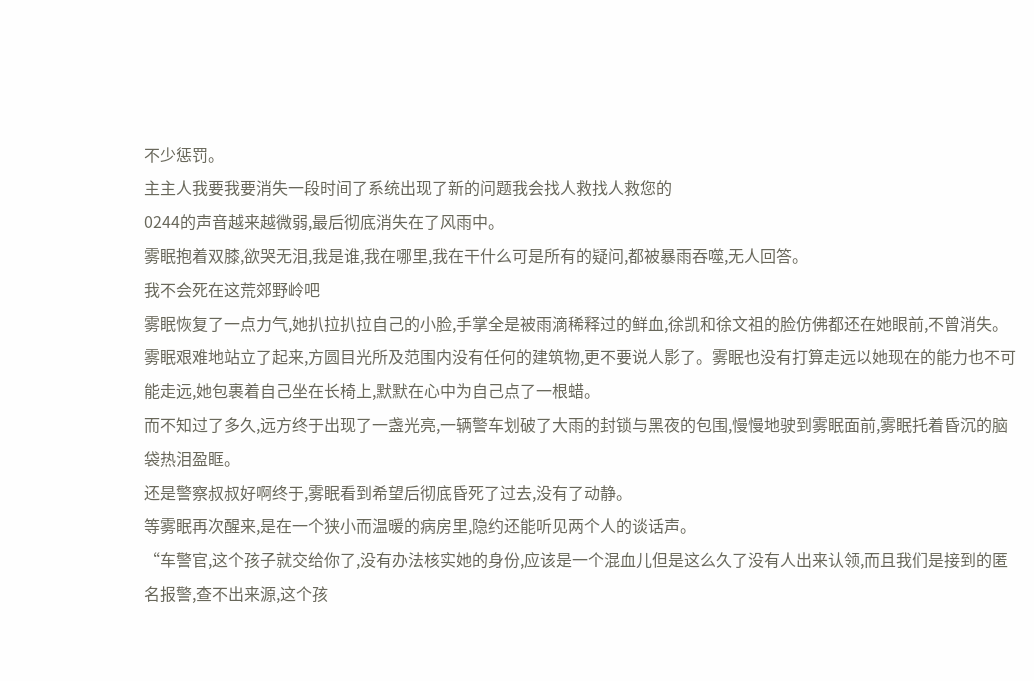不少惩罚。
主主人我要我要消失一段时间了系统出现了新的问题我会找人救找人救您的
0244的声音越来越微弱,最后彻底消失在了风雨中。
雾眠抱着双膝,欲哭无泪,我是谁,我在哪里,我在干什么可是所有的疑问,都被暴雨吞噬,无人回答。
我不会死在这荒郊野岭吧
雾眠恢复了一点力气,她扒拉扒拉自己的小脸,手掌全是被雨滴稀释过的鲜血,徐凯和徐文祖的脸仿佛都还在她眼前,不曾消失。
雾眠艰难地站立了起来,方圆目光所及范围内没有任何的建筑物,更不要说人影了。雾眠也没有打算走远以她现在的能力也不可能走远,她包裹着自己坐在长椅上,默默在心中为自己点了一根蜡。
而不知过了多久,远方终于出现了一盏光亮,一辆警车划破了大雨的封锁与黑夜的包围,慢慢地驶到雾眠面前,雾眠托着昏沉的脑袋热泪盈眶。
还是警察叔叔好啊终于,雾眠看到希望后彻底昏死了过去,没有了动静。
等雾眠再次醒来,是在一个狭小而温暖的病房里,隐约还能听见两个人的谈话声。
“车警官,这个孩子就交给你了,没有办法核实她的身份,应该是一个混血儿但是这么久了没有人出来认领,而且我们是接到的匿名报警,查不出来源,这个孩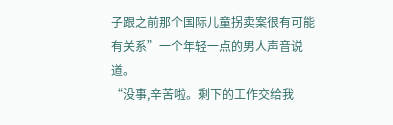子跟之前那个国际儿童拐卖案很有可能有关系”一个年轻一点的男人声音说道。
“没事,辛苦啦。剩下的工作交给我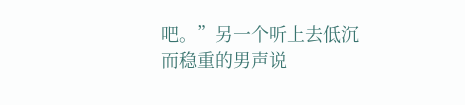吧。”另一个听上去低沉而稳重的男声说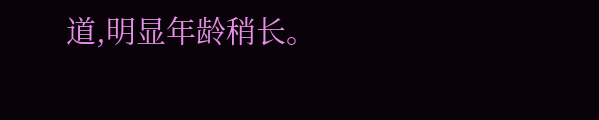道,明显年龄稍长。